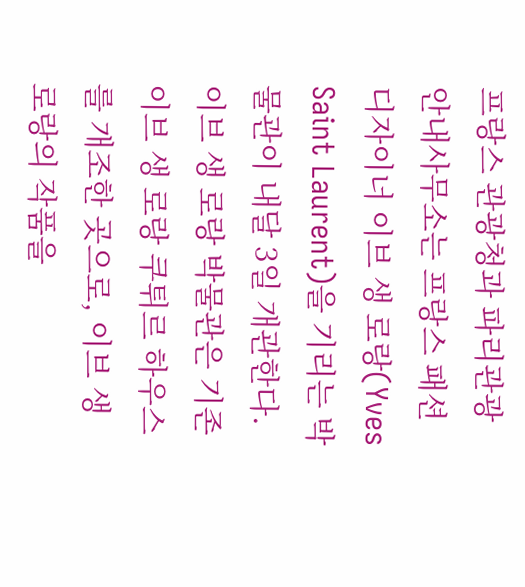프랑스 관광청과 파리관광안내사무소는 프랑스 패션 디자이너 이브 생 로랑(Yves Saint Laurent)을 기리는 박물관이 내달 3일 개관한다.
이브 생 로랑 박물관은 기존 이브 생 로랑 쿠튀르 하우스를 개조한 곳으로, 이브 생 로랑의 작품을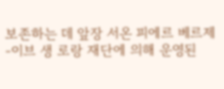보존하는 데 앞장 서온 피에르 베르제-이브 생 로랑 재단에 의해 운영된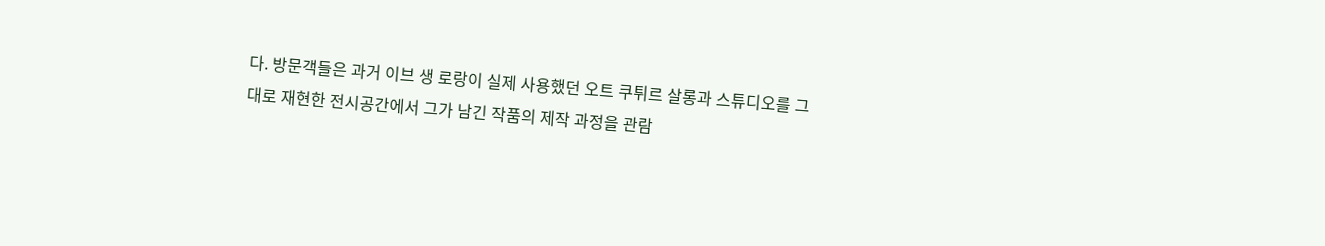다. 방문객들은 과거 이브 생 로랑이 실제 사용했던 오트 쿠튀르 살롱과 스튜디오를 그대로 재현한 전시공간에서 그가 남긴 작품의 제작 과정을 관람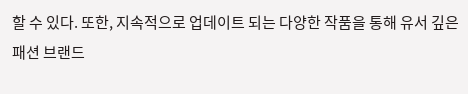할 수 있다. 또한, 지속적으로 업데이트 되는 다양한 작품을 통해 유서 깊은 패션 브랜드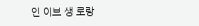인 이브 생 로랑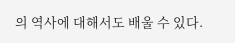의 역사에 대해서도 배울 수 있다.